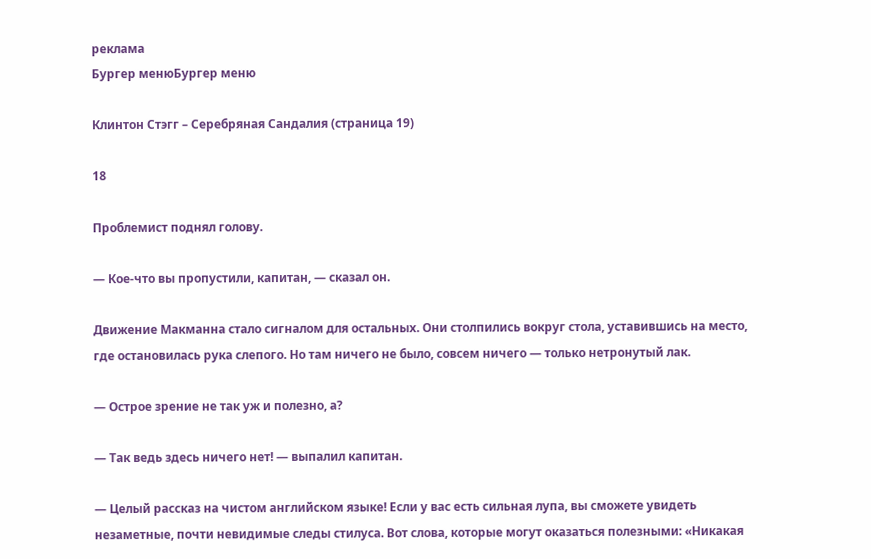реклама
Бургер менюБургер меню

Клинтон Стэгг – Серебряная Сандалия (страница 19)

18

Проблемист поднял голову.

— Кое-что вы пропустили, капитан, — сказал он.

Движение Макманна стало сигналом для остальных. Они столпились вокруг стола, уставившись на место, где остановилась рука слепого. Но там ничего не было, совсем ничего — только нетронутый лак.

— Острое зрение не так уж и полезно, а?

— Так ведь здесь ничего нет! — выпалил капитан.

— Целый рассказ на чистом английском языке! Если у вас есть сильная лупа, вы сможете увидеть незаметные, почти невидимые следы стилуса. Вот слова, которые могут оказаться полезными: «Никакая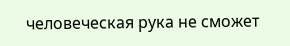человеческая рука не сможет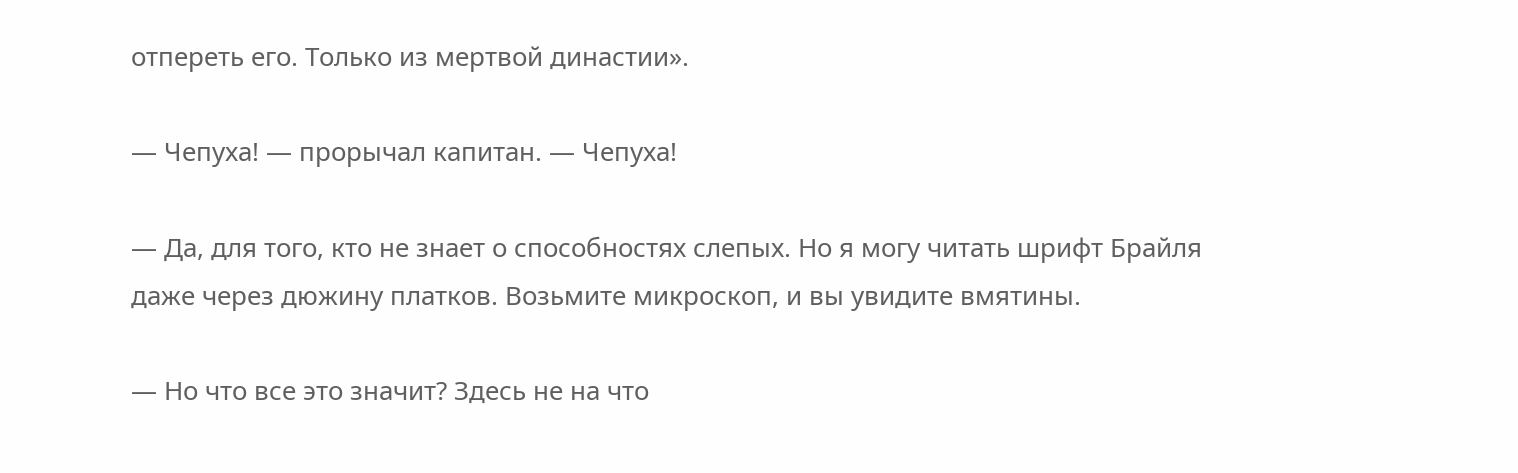отпереть его. Только из мертвой династии».

— Чепуха! — прорычал капитан. — Чепуха!

— Да, для того, кто не знает о способностях слепых. Но я могу читать шрифт Брайля даже через дюжину платков. Возьмите микроскоп, и вы увидите вмятины.

— Но что все это значит? Здесь не на что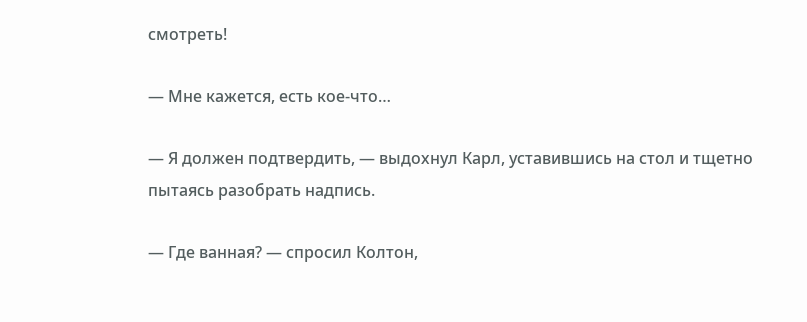смотреть!

— Мне кажется, есть кое-что…

— Я должен подтвердить, — выдохнул Карл, уставившись на стол и тщетно пытаясь разобрать надпись.

— Где ванная? — спросил Колтон,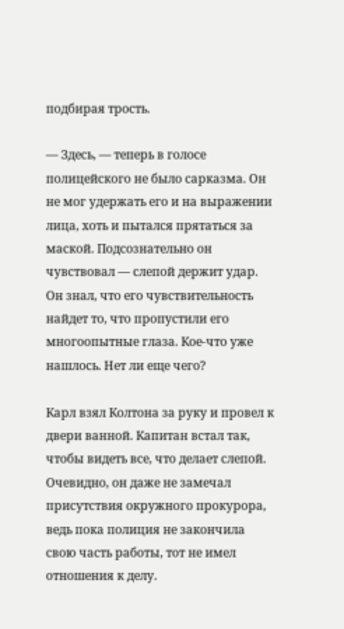подбирая трость.

— Здесь, — теперь в голосе полицейского не было сарказма. Он не мог удержать его и на выражении лица, хоть и пытался прятаться за маской. Подсознательно он чувствовал — слепой держит удар. Он знал, что его чувствительность найдет то, что пропустили его многоопытные глаза. Кое-что уже нашлось. Нет ли еще чего?

Карл взял Колтона за руку и провел к двери ванной. Капитан встал так, чтобы видеть все, что делает слепой. Очевидно, он даже не замечал присутствия окружного прокурора, ведь пока полиция не закончила свою часть работы, тот не имел отношения к делу.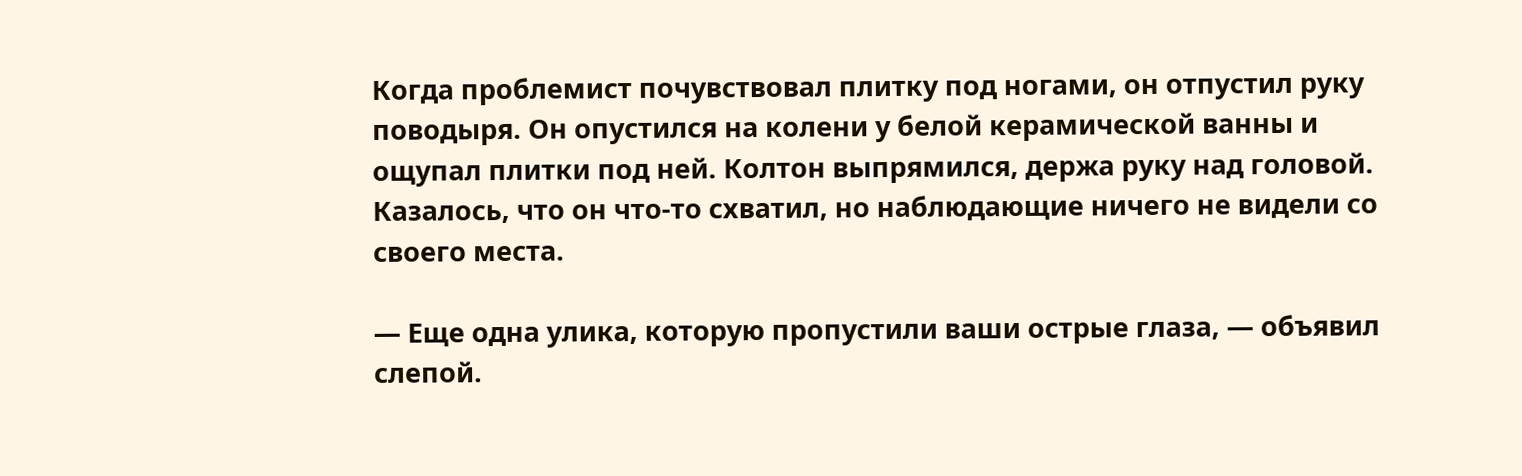Когда проблемист почувствовал плитку под ногами, он отпустил руку поводыря. Он опустился на колени у белой керамической ванны и ощупал плитки под ней. Колтон выпрямился, держа руку над головой. Казалось, что он что-то схватил, но наблюдающие ничего не видели со своего места.

— Еще одна улика, которую пропустили ваши острые глаза, — объявил слепой.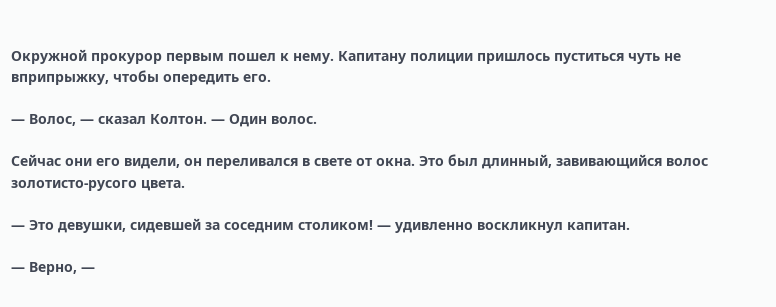Окружной прокурор первым пошел к нему. Капитану полиции пришлось пуститься чуть не вприпрыжку, чтобы опередить его.

— Волос, — сказал Колтон. — Один волос.

Сейчас они его видели, он переливался в свете от окна. Это был длинный, завивающийся волос золотисто-русого цвета.

— Это девушки, сидевшей за соседним столиком! — удивленно воскликнул капитан.

— Верно, —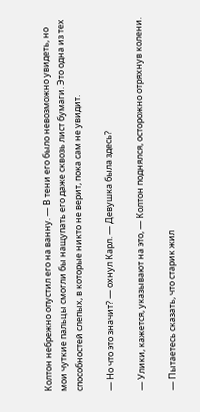Колтон небрежно опустил его на ванну. — В тени его было невозможно увидеть, но мои чуткие пальцы смогли бы нащупать его даже сквозь лист бумаги. Это одна из тех способностей слепых, в которые никто не верит, пока сам не увидит.

— Но что это значит? — охнул Карл. — Девушка была здесь?

— Улики, кажется, указывают на это, — Колтон поднялся, осторожно отряхнув колени.

— Пытаетесь сказать, что старик жил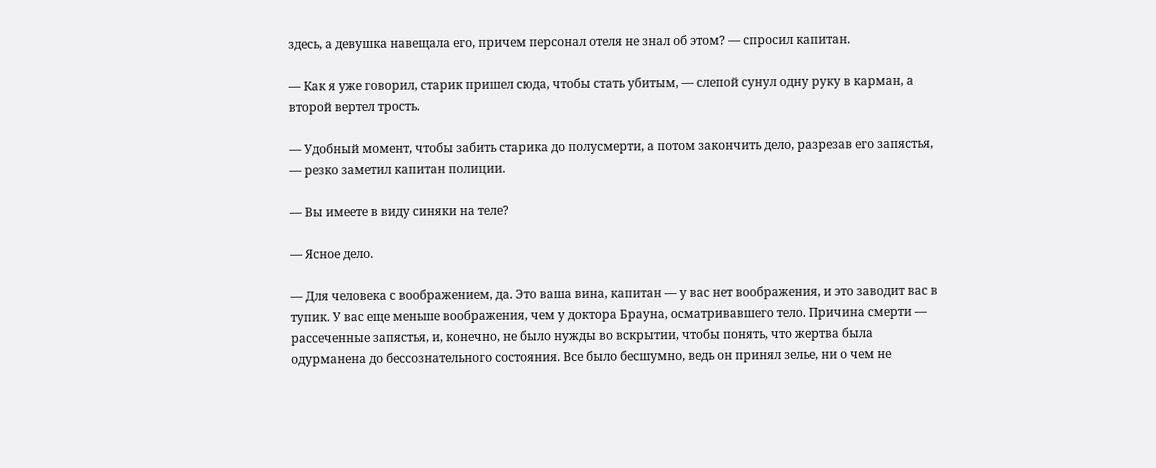здесь, а девушка навещала его, причем персонал отеля не знал об этом? — спросил капитан.

— Как я уже говорил, старик пришел сюда, чтобы стать убитым, — слепой сунул одну руку в карман, а второй вертел трость.

— Удобный момент, чтобы забить старика до полусмерти, а потом закончить дело, разрезав его запястья, — резко заметил капитан полиции.

— Вы имеете в виду синяки на теле?

— Ясное дело.

— Для человека с воображением, да. Это ваша вина, капитан — у вас нет воображения, и это заводит вас в тупик. У вас еще меньше воображения, чем у доктора Брауна, осматривавшего тело. Причина смерти — рассеченные запястья, и, конечно, не было нужды во вскрытии, чтобы понять, что жертва была одурманена до бессознательного состояния. Все было бесшумно, ведь он принял зелье, ни о чем не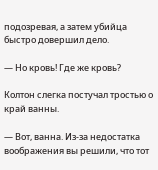подозревая, а затем убийца быстро довершил дело.

— Но кровь! Где же кровь?

Колтон слегка постучал тростью о край ванны.

— Вот, ванна. Из-за недостатка воображения вы решили, что тот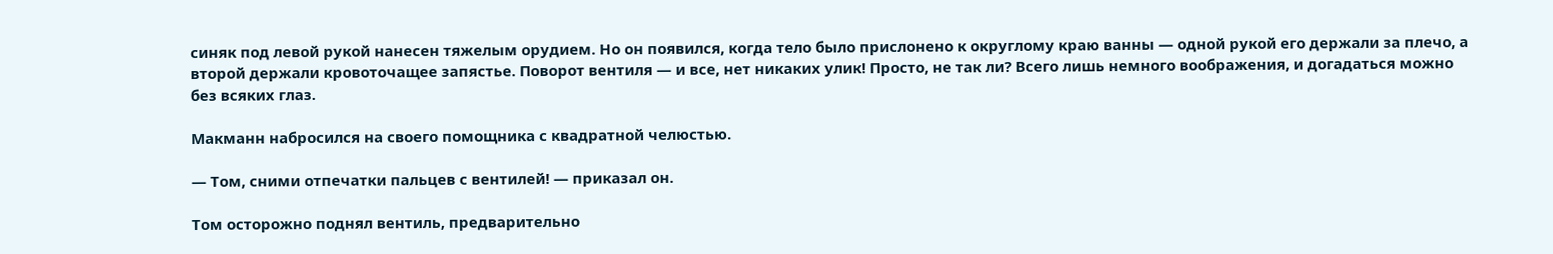синяк под левой рукой нанесен тяжелым орудием. Но он появился, когда тело было прислонено к округлому краю ванны — одной рукой его держали за плечо, а второй держали кровоточащее запястье. Поворот вентиля — и все, нет никаких улик! Просто, не так ли? Всего лишь немного воображения, и догадаться можно без всяких глаз.

Макманн набросился на своего помощника с квадратной челюстью.

— Том, сними отпечатки пальцев с вентилей! — приказал он.

Том осторожно поднял вентиль, предварительно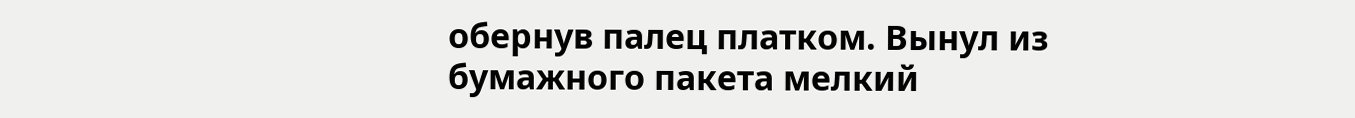обернув палец платком. Вынул из бумажного пакета мелкий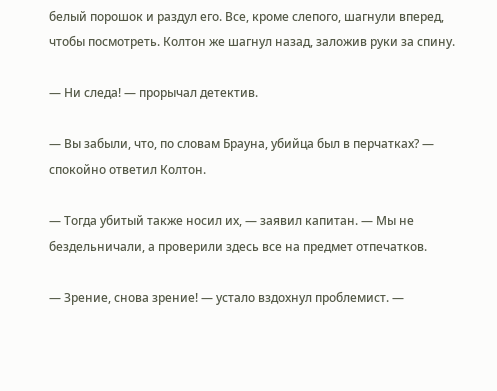белый порошок и раздул его. Все, кроме слепого, шагнули вперед, чтобы посмотреть. Колтон же шагнул назад, заложив руки за спину.

— Ни следа! — прорычал детектив.

— Вы забыли, что, по словам Брауна, убийца был в перчатках? — спокойно ответил Колтон.

— Тогда убитый также носил их, — заявил капитан. — Мы не бездельничали, а проверили здесь все на предмет отпечатков.

— Зрение, снова зрение! — устало вздохнул проблемист. —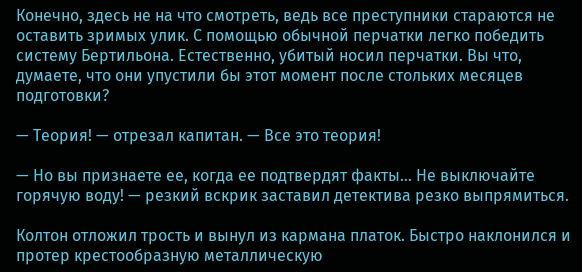Конечно, здесь не на что смотреть, ведь все преступники стараются не оставить зримых улик. С помощью обычной перчатки легко победить систему Бертильона. Естественно, убитый носил перчатки. Вы что, думаете, что они упустили бы этот момент после стольких месяцев подготовки?

— Теория! — отрезал капитан. — Все это теория!

— Но вы признаете ее, когда ее подтвердят факты… Не выключайте горячую воду! — резкий вскрик заставил детектива резко выпрямиться.

Колтон отложил трость и вынул из кармана платок. Быстро наклонился и протер крестообразную металлическую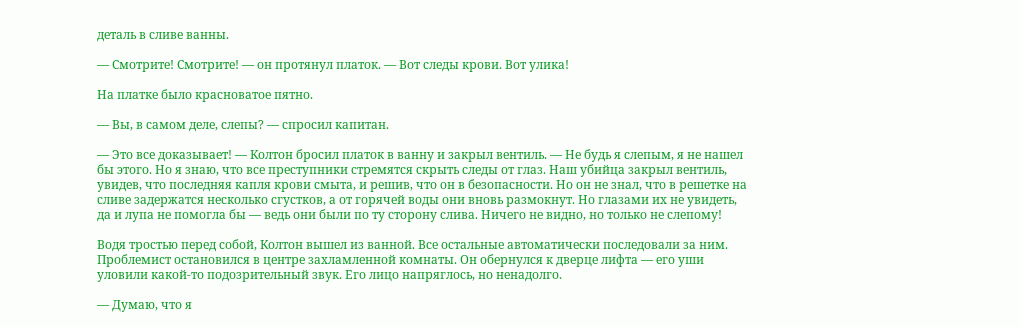деталь в сливе ванны.

— Смотрите! Смотрите! — он протянул платок. — Вот следы крови. Вот улика!

На платке было красноватое пятно.

— Вы, в самом деле, слепы? — спросил капитан.

— Это все доказывает! — Колтон бросил платок в ванну и закрыл вентиль. — Не будь я слепым, я не нашел бы этого. Но я знаю, что все преступники стремятся скрыть следы от глаз. Наш убийца закрыл вентиль, увидев, что последняя капля крови смыта, и решив, что он в безопасности. Но он не знал, что в решетке на сливе задержатся несколько сгустков, а от горячей воды они вновь размокнут. Но глазами их не увидеть, да и лупа не помогла бы — ведь они были по ту сторону слива. Ничего не видно, но только не слепому!

Водя тростью перед собой, Колтон вышел из ванной. Все остальные автоматически последовали за ним. Проблемист остановился в центре захламленной комнаты. Он обернулся к дверце лифта — его уши уловили какой-то подозрительный звук. Его лицо напряглось, но ненадолго.

— Думаю, что я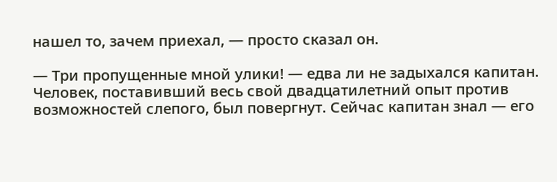нашел то, зачем приехал, — просто сказал он.

— Три пропущенные мной улики! — едва ли не задыхался капитан. Человек, поставивший весь свой двадцатилетний опыт против возможностей слепого, был повергнут. Сейчас капитан знал — его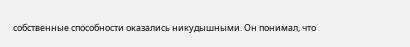собственные способности оказались никудышными. Он понимал, что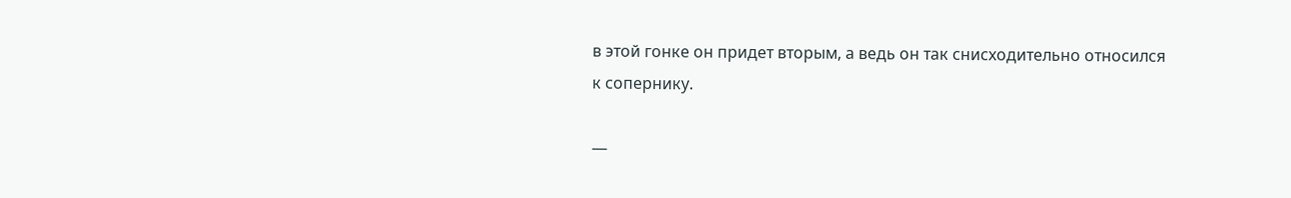в этой гонке он придет вторым, а ведь он так снисходительно относился к сопернику.

—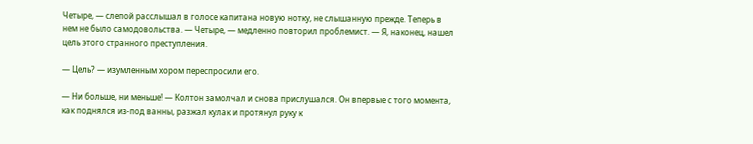Четыре, — слепой расслышал в голосе капитана новую нотку, не слышанную прежде. Теперь в нем не было самодовольства. — Четыре, — медленно повторил проблемист. — Я, наконец, нашел цель этого странного преступления.

— Цель? — изумленным хором переспросили его.

— Ни больше, ни меньше! — Колтон замолчал и снова прислушался. Он впервые с того момента, как поднялся из-под ванны, разжал кулак и протянул руку к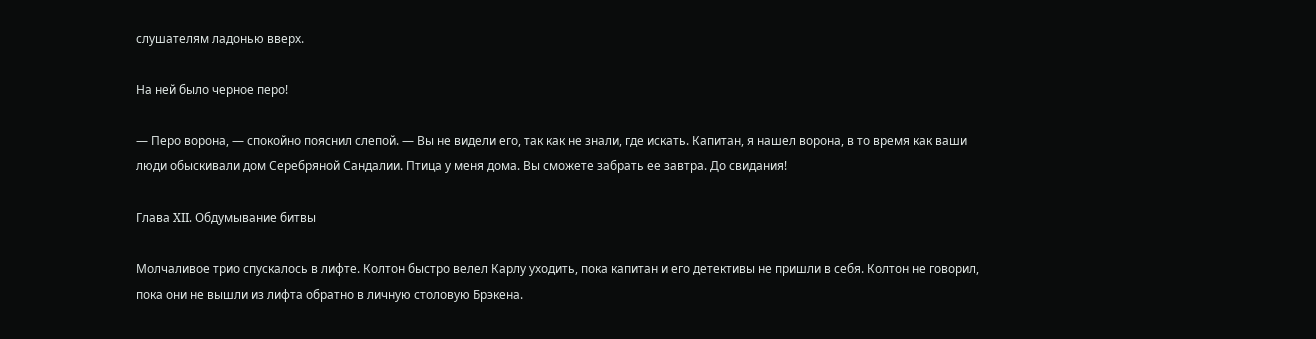слушателям ладонью вверх.

На ней было черное перо!

— Перо ворона, — спокойно пояснил слепой. — Вы не видели его, так как не знали, где искать. Капитан, я нашел ворона, в то время как ваши люди обыскивали дом Серебряной Сандалии. Птица у меня дома. Вы сможете забрать ее завтра. До свидания!

Глава XII. Обдумывание битвы

Молчаливое трио спускалось в лифте. Колтон быстро велел Карлу уходить, пока капитан и его детективы не пришли в себя. Колтон не говорил, пока они не вышли из лифта обратно в личную столовую Брэкена.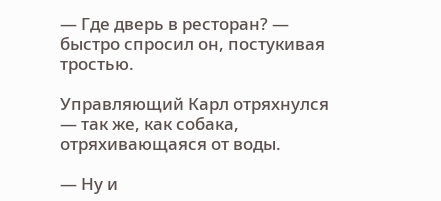— Где дверь в ресторан? — быстро спросил он, постукивая тростью.

Управляющий Карл отряхнулся — так же, как собака, отряхивающаяся от воды.

— Ну и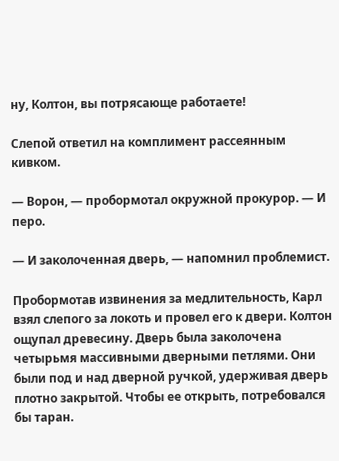ну, Колтон, вы потрясающе работаете!

Слепой ответил на комплимент рассеянным кивком.

— Ворон, — пробормотал окружной прокурор. — И перо.

— И заколоченная дверь, — напомнил проблемист.

Пробормотав извинения за медлительность, Карл взял слепого за локоть и провел его к двери. Колтон ощупал древесину. Дверь была заколочена четырьмя массивными дверными петлями. Они были под и над дверной ручкой, удерживая дверь плотно закрытой. Чтобы ее открыть, потребовался бы таран.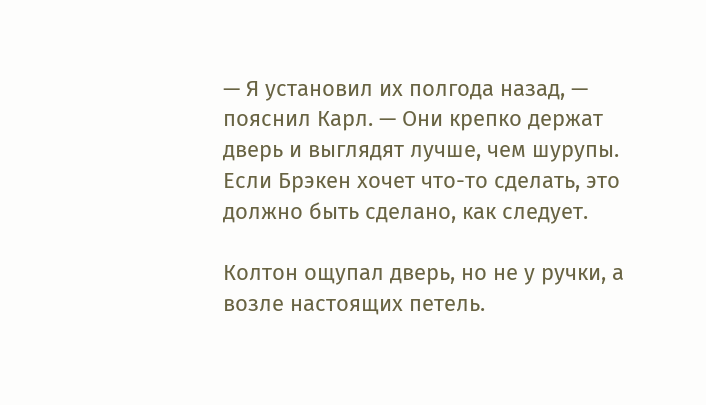— Я установил их полгода назад, — пояснил Карл. — Они крепко держат дверь и выглядят лучше, чем шурупы. Если Брэкен хочет что-то сделать, это должно быть сделано, как следует.

Колтон ощупал дверь, но не у ручки, а возле настоящих петель.